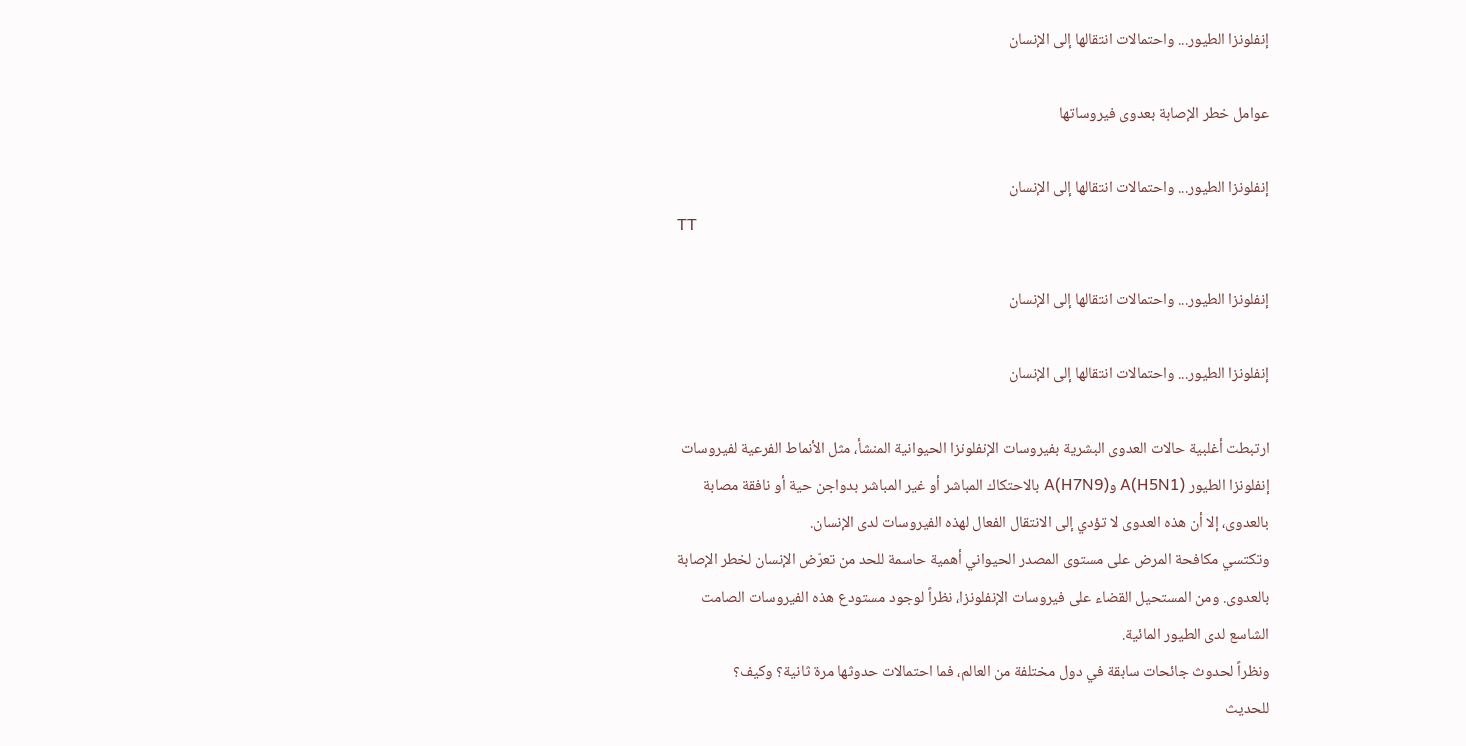إنفلونزا الطيور... واحتمالات انتقالها إلى الإنسان

عوامل خطر الإصابة بعدوى فيروساتها

إنفلونزا الطيور... واحتمالات انتقالها إلى الإنسان
TT

إنفلونزا الطيور... واحتمالات انتقالها إلى الإنسان

إنفلونزا الطيور... واحتمالات انتقالها إلى الإنسان

ارتبطت أغلبية حالات العدوى البشرية بفيروسات الإنفلونزا الحيوانية المنشأ، مثل الأنماط الفرعية لفيروسات إنفلونزا الطيور (A(H5N1 و(A(H7N9 بالاحتكاك المباشر أو غير المباشر بدواجن حية أو نافقة مصابة بالعدوى، إلا أن هذه العدوى لا تؤدي إلى الانتقال الفعال لهذه الفيروسات لدى الإنسان.
وتكتسي مكافحة المرض على مستوى المصدر الحيواني أهمية حاسمة للحد من تعرّض الإنسان لخطر الإصابة بالعدوى. ومن المستحيل القضاء على فيروسات الإنفلونزا، نظراً لوجود مستودع هذه الفيروسات الصامت الشاسع لدى الطيور المائية.
ونظراً لحدوث جائحات سابقة في دول مختلفة من العالم، فما احتمالات حدوثها مرة ثانية؟ وكيف؟
للحديث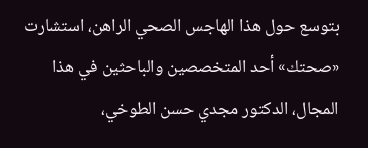بتوسع حول هذا الهاجس الصحي الراهن، استشارت «صحتك» أحد المتخصصين والباحثين في هذا المجال، الدكتور مجدي حسن الطوخي،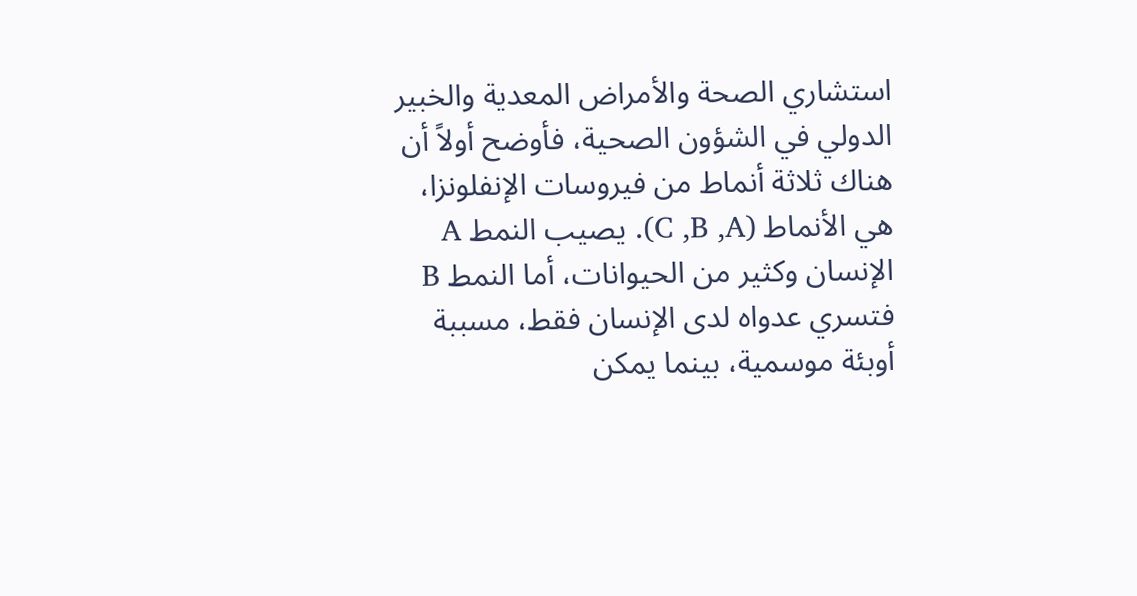استشاري الصحة والأمراض المعدية والخبير الدولي في الشؤون الصحية، فأوضح أولاً أن هناك ثلاثة أنماط من فيروسات الإنفلونزا، هي الأنماط (C ,B ,A). يصيب النمط A الإنسان وكثير من الحيوانات، أما النمط B فتسري عدواه لدى الإنسان فقط، مسببة أوبئة موسمية، بينما يمكن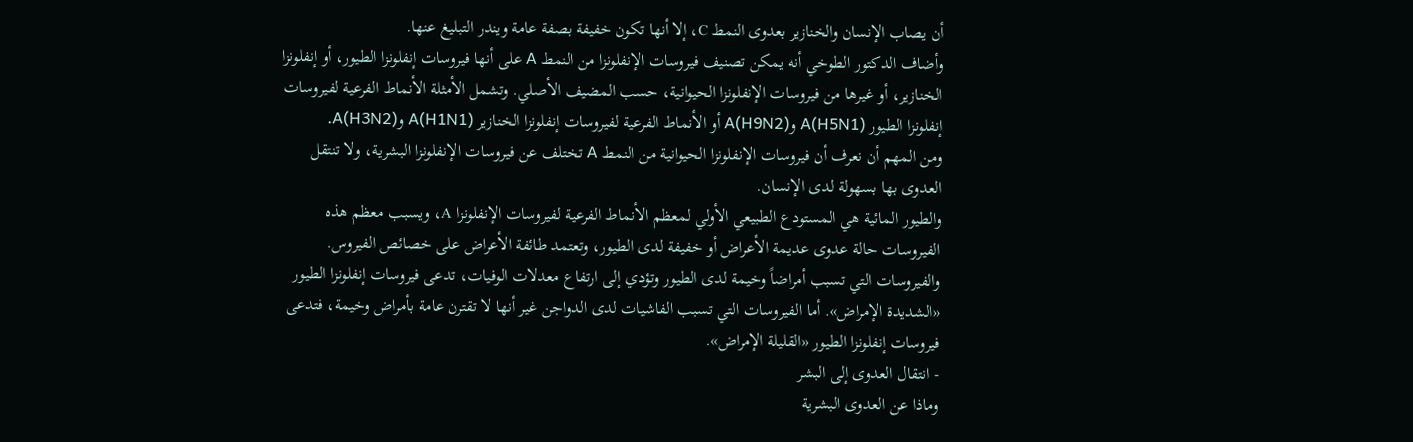أن يصاب الإنسان والخنازير بعدوى النمط C، إلا أنها تكون خفيفة بصفة عامة ويندر التبليغ عنها.
وأضاف الدكتور الطوخي أنه يمكن تصنيف فيروسات الإنفلونزا من النمط A على أنها فيروسات إنفلونزا الطيور، أو إنفلونزا الخنازير، أو غيرها من فيروسات الإنفلونزا الحيوانية، حسب المضيف الأصلي. وتشمل الأمثلة الأنماط الفرعية لفيروسات إنفلونزا الطيور (A(H5N1 و(A(H9N2 أو الأنماط الفرعية لفيروسات إنفلونزا الخنازير (A(H1N1 و(A(H3N2.
ومن المهم أن نعرف أن فيروسات الإنفلونزا الحيوانية من النمط A تختلف عن فيروسات الإنفلونزا البشرية، ولا تنتقل العدوى بها بسهولة لدى الإنسان.
والطيور المائية هي المستودع الطبيعي الأولي لمعظم الأنماط الفرعية لفيروسات الإنفلونزا A، ويسبب معظم هذه الفيروسات حالة عدوى عديمة الأعراض أو خفيفة لدى الطيور، وتعتمد طائفة الأعراض على خصائص الفيروس.
والفيروسات التي تسبب أمراضاً وخيمة لدى الطيور وتؤدي إلى ارتفاع معدلات الوفيات، تدعى فيروسات إنفلونزا الطيور «الشديدة الإمراض». أما الفيروسات التي تسبب الفاشيات لدى الدواجن غير أنها لا تقترن عامة بأمراض وخيمة، فتدعى فيروسات إنفلونزا الطيور «القليلة الإمراض».
- انتقال العدوى إلى البشر
وماذا عن العدوى البشرية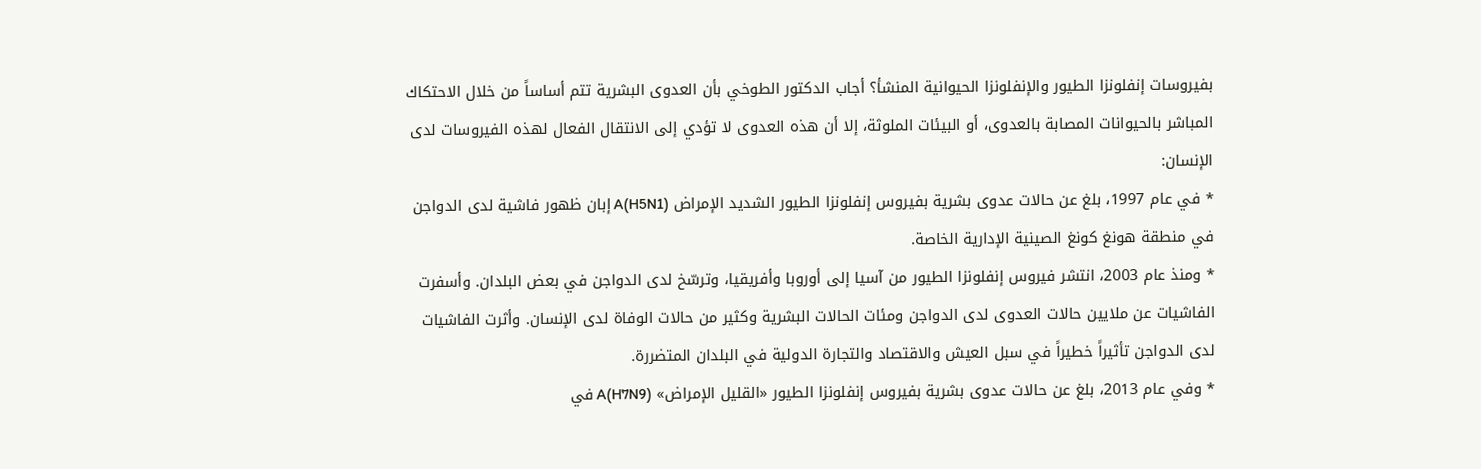بفيروسات إنفلونزا الطيور والإنفلونزا الحيوانية المنشأ؟ أجاب الدكتور الطوخي بأن العدوى البشرية تتم أساساً من خلال الاحتكاك المباشر بالحيوانات المصابة بالعدوى، أو البيئات الملوثة، إلا أن هذه العدوى لا تؤدي إلى الانتقال الفعال لهذه الفيروسات لدى الإنسان:
* في عام 1997، بلغ عن حالات عدوى بشرية بفيروس إنفلونزا الطيور الشديد الإمراض (A(H5N1 إبان ظهور فاشية لدى الدواجن في منطقة هونغ كونغ الصينية الإدارية الخاصة.
* ومنذ عام 2003، انتشر فيروس إنفلونزا الطيور من آسيا إلى أوروبا وأفريقيا، وترسّخ لدى الدواجن في بعض البلدان. وأسفرت الفاشيات عن ملايين حالات العدوى لدى الدواجن ومئات الحالات البشرية وكثير من حالات الوفاة لدى الإنسان. وأثرت الفاشيات لدى الدواجن تأثيراً خطيراً في سبل العيش والاقتصاد والتجارة الدولية في البلدان المتضررة.
* وفي عام 2013، بلغ عن حالات عدوى بشرية بفيروس إنفلونزا الطيور «القليل الإمراض» (A(H7N9 في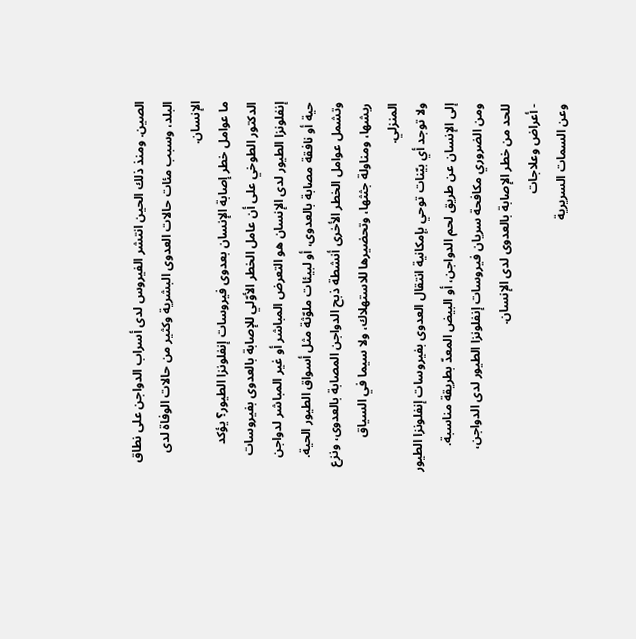الصين. ومنذ ذلك الحين انتشر الفيروس لدى أسراب الدواجن على نطاق البلد، وسبب مئات حالات العدوى البشرية وكثير من حالات الوفاة لدى الإنسان.
ما عوامل خطر إصابة الإنسان بعدوى فيروسات إنفلونزا الطيور؟ يؤكد الدكتور الطوخي على أن عامل الخطر الأوّلي للإصابة بالعدوى بفيروسات إنفلونزا الطيور لدى الإنسان هو التعرض المباشر أو غير المباشر لدواجن حية أو نافقة مصابة بالعدوى، أو لبيئات ملوّثة مثل أسواق الطيور الحية. وتشمل عوامل الخطر الأخرى أنشطة ذبح الدواجن المصابة بالعدوى، ونزع ريشها، ومناولة جثثها، وتحضيرها للاستهلاك، ولا سيما في السياق المنزلي.
ولا توجد أي بيّنات توحي بإمكانية انتقال العدوى بفيروسات إنفلونزا الطيور إلى الإنسان عن طريق لحم الدواجن، أو البيض المعدّ بطريقة مناسبة.
ومن الضروري مكافحة سريان فيروسات إنفلونزا الطيور لدى الدواجن، للحد من خطر الإصابة بالعدوى لدى الإنسان.
- أعراض وعلاجات
وعن السمات السريرية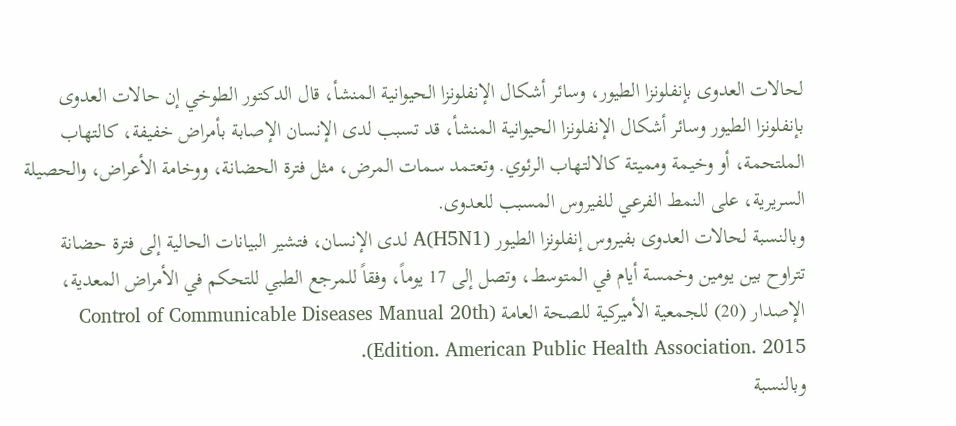لحالات العدوى بإنفلونزا الطيور، وسائر أشكال الإنفلونزا الحيوانية المنشأ، قال الدكتور الطوخي إن حالات العدوى بإنفلونزا الطيور وسائر أشكال الإنفلونزا الحيوانية المنشأ، قد تسبب لدى الإنسان الإصابة بأمراض خفيفة، كالتهاب الملتحمة، أو وخيمة ومميتة كالالتهاب الرئوي. وتعتمد سمات المرض، مثل فترة الحضانة، ووخامة الأعراض، والحصيلة السريرية، على النمط الفرعي للفيروس المسبب للعدوى.
وبالنسبة لحالات العدوى بفيروس إنفلونزا الطيور (A(H5N1 لدى الإنسان، فتشير البيانات الحالية إلى فترة حضانة تتراوح بين يومين وخمسة أيام في المتوسط، وتصل إلى 17 يوماً، وفقاً للمرجع الطبي للتحكم في الأمراض المعدية، الإصدار (20) للجمعية الأميركية للصحة العامة (Control of Communicable Diseases Manual 20th Edition. American Public Health Association. 2015).
وبالنسبة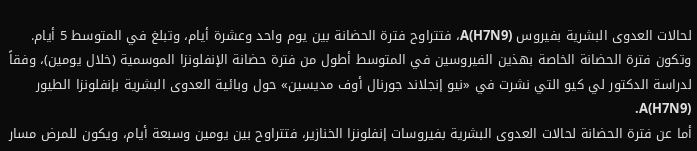لحالات العدوى البشرية بفيروس (A(H7N9، فتتراوح فترة الحضانة بين يوم واحد وعشرة أيام، وتبلغ في المتوسط 5 أيام. وتكون فترة الحضانة الخاصة بهذين الفيروسين في المتوسط أطول من فترة حضانة الإنفلونزا الموسمية (خلال يومين)، وفقاً لدراسة الدكتور لي كيو التي نشرت في «نيو إنجلاند جورنال أوف مديسين» حول وبائية العدوى البشرية بإنفلونزا الطيور (A(H7N9.
أما عن فترة الحضانة لحالات العدوى البشرية بفيروسات إنفلونزا الخنازير، فتتراوح بين يومين وسبعة أيام، ويكون للمرض مسار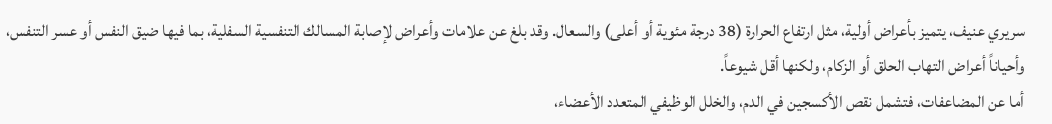سريري عنيف، يتميز بأعراض أولية، مثل ارتفاع الحرارة (38 درجة مئوية أو أعلى) والسعال. وقد بلغ عن علامات وأعراض لإصابة المسالك التنفسية السفلية، بما فيها ضيق النفس أو عسر التنفس، وأحياناً أعراض التهاب الحلق أو الزكام، ولكنها أقل شيوعاً.
أما عن المضاعفات، فتشمل نقص الأكسجين في الدم، والخلل الوظيفي المتعدد الأعضاء،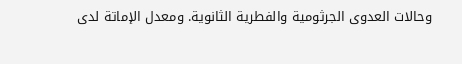وحالات العدوى الجرثومية والفطرية الثانوية. ومعدل الإماتة لدى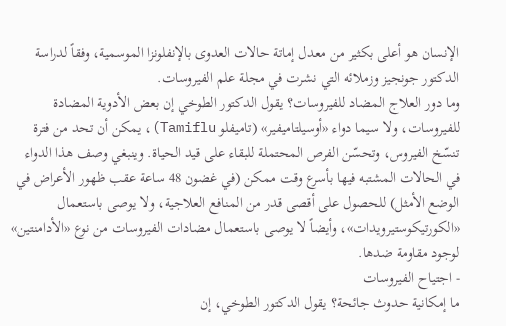الإنسان هو أعلى بكثير من معدل إماتة حالات العدوى بالإنفلونزا الموسمية، وفقاً لدراسة الدكتور جونجيز وزملائه التي نشرت في مجلة علم الفيروسات.
وما دور العلاج المضاد للفيروسات؟ يقول الدكتور الطوخي إن بعض الأدوية المضادة للفيروسات، ولا سيما دواء «أوسيلتاميفير» (تاميفلو Tamiflu)، يمكن أن تحد من فترة تنسّخ الفيروس، وتحسّن الفرص المحتملة للبقاء على قيد الحياة. وينبغي وصف هذا الدواء في الحالات المشتبه فيها بأسرع وقت ممكن (في غضون 48 ساعة عقب ظهور الأعراض في الوضع الأمثل) للحصول على أقصى قدر من المنافع العلاجية، ولا يوصى باستعمال «الكورتيكوستيرويدات»، وأيضاً لا يوصى باستعمال مضادات الفيروسات من نوع «الأدامنتين» لوجود مقاومة ضدها.
- اجتياح الفيروسات
ما إمكانية حدوث جائحة؟ يقول الدكتور الطوخي، إن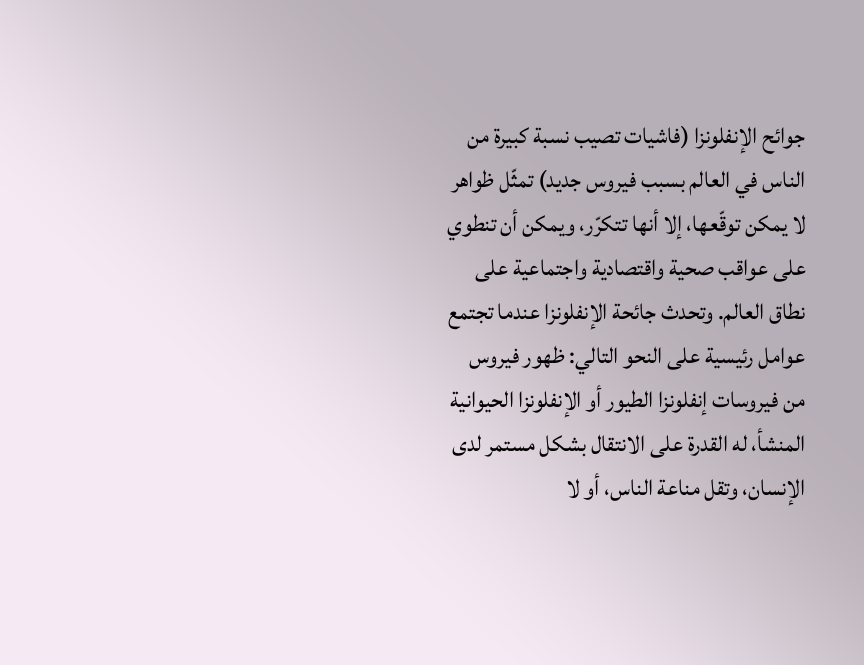جوائح الإنفلونزا (فاشيات تصيب نسبة كبيرة من الناس في العالم بسبب فيروس جديد) تمثّل ظواهر لا يمكن توقّعها، إلا أنها تتكرّر، ويمكن أن تنطوي على عواقب صحية واقتصادية واجتماعية على نطاق العالم. وتحدث جائحة الإنفلونزا عندما تجتمع عوامل رئيسية على النحو التالي: ظهور فيروس من فيروسات إنفلونزا الطيور أو الإنفلونزا الحيوانية المنشأ، له القدرة على الانتقال بشكل مستمر لدى الإنسان، وتقل مناعة الناس، أو لا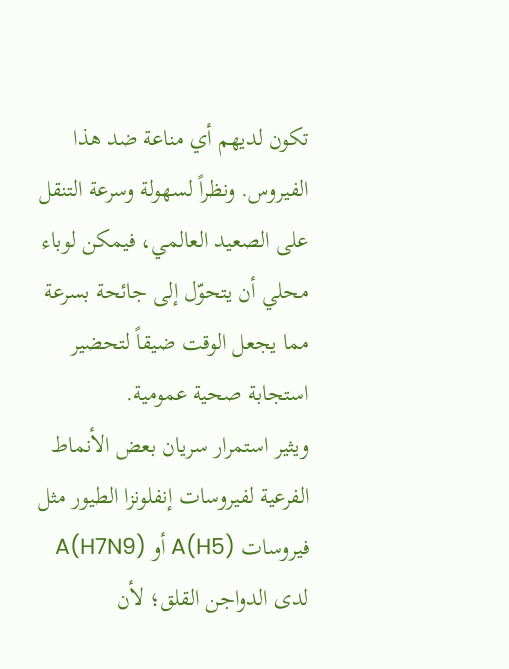تكون لديهم أي مناعة ضد هذا الفيروس. ونظراً لسهولة وسرعة التنقل على الصعيد العالمي، فيمكن لوباء محلي أن يتحوّل إلى جائحة بسرعة مما يجعل الوقت ضيقاً لتحضير استجابة صحية عمومية.
ويثير استمرار سريان بعض الأنماط الفرعية لفيروسات إنفلونزا الطيور مثل فيروسات (A(H5 أو (A(H7N9 لدى الدواجن القلق؛ لأن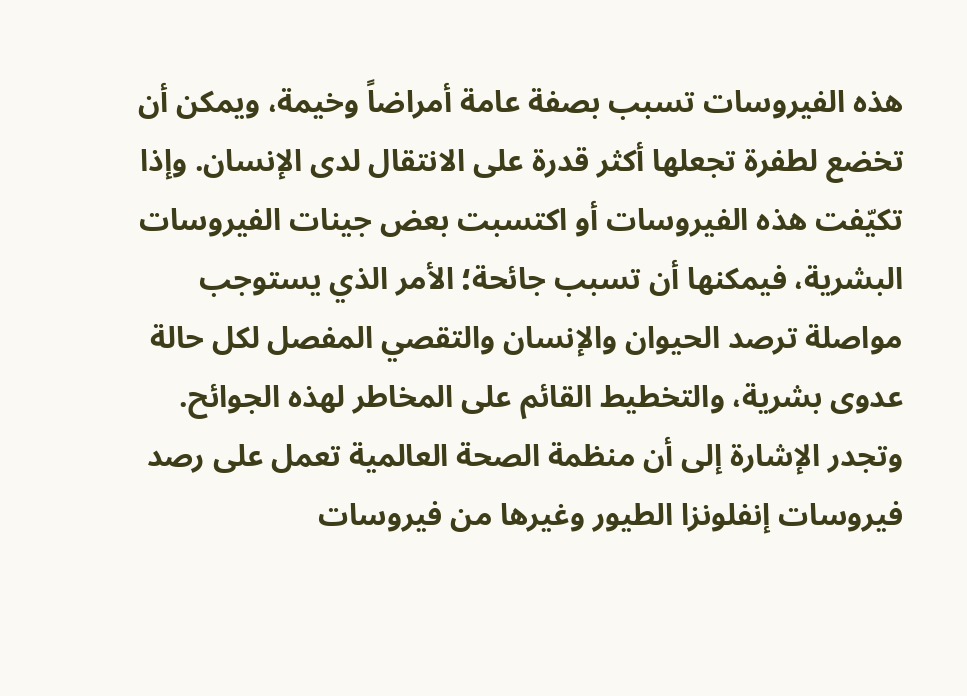هذه الفيروسات تسبب بصفة عامة أمراضاً وخيمة، ويمكن أن تخضع لطفرة تجعلها أكثر قدرة على الانتقال لدى الإنسان. وإذا تكيّفت هذه الفيروسات أو اكتسبت بعض جينات الفيروسات البشرية، فيمكنها أن تسبب جائحة؛ الأمر الذي يستوجب مواصلة ترصد الحيوان والإنسان والتقصي المفصل لكل حالة عدوى بشرية، والتخطيط القائم على المخاطر لهذه الجوائح.
وتجدر الإشارة إلى أن منظمة الصحة العالمية تعمل على رصد فيروسات إنفلونزا الطيور وغيرها من فيروسات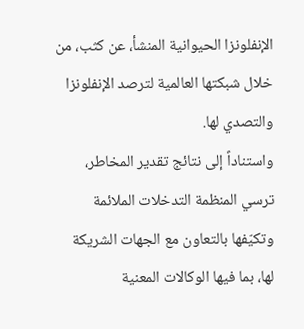الإنفلونزا الحيوانية المنشأ، عن كثب، من خلال شبكتها العالمية لترصد الإنفلونزا والتصدي لها.
واستناداً إلى نتائج تقدير المخاطر، ترسي المنظمة التدخلات الملائمة وتكيّفها بالتعاون مع الجهات الشريكة لها، بما فيها الوكالات المعنية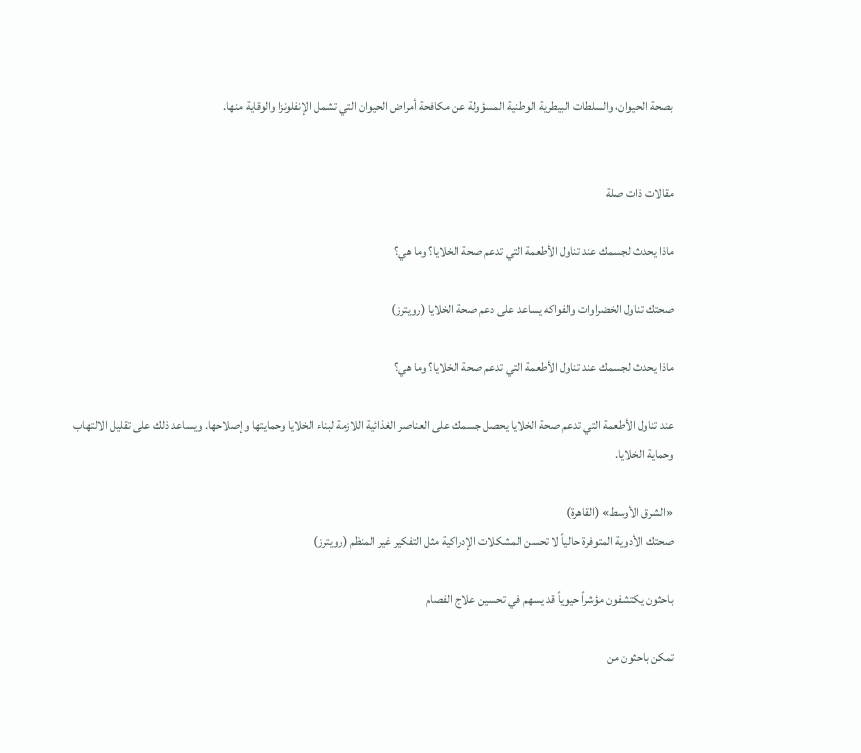بصحة الحيوان، والسلطات البيطرية الوطنية المسؤولة عن مكافحة أمراض الحيوان التي تشمل الإنفلونزا والوقاية منها.


مقالات ذات صلة

ماذا يحدث لجسمك عند تناول الأطعمة التي تدعم صحة الخلايا؟ وما هي؟

صحتك تناول الخضراوات والفواكه يساعد على دعم صحة الخلايا (رويترز)

ماذا يحدث لجسمك عند تناول الأطعمة التي تدعم صحة الخلايا؟ وما هي؟

عند تناول الأطعمة التي تدعم صحة الخلايا يحصل جسمك على العناصر الغذائية اللازمة لبناء الخلايا وحمايتها وإصلاحها. ويساعد ذلك على تقليل الالتهاب وحماية الخلايا.

«الشرق الأوسط» (القاهرة)
صحتك الأدوية المتوفرة حالياً لا تحسن المشكلات الإدراكية مثل التفكير غير المنظم (رويترز)

باحثون يكتشفون مؤشراً حيوياً قد يسهم في تحسين علاج الفصام

تمكن باحثون من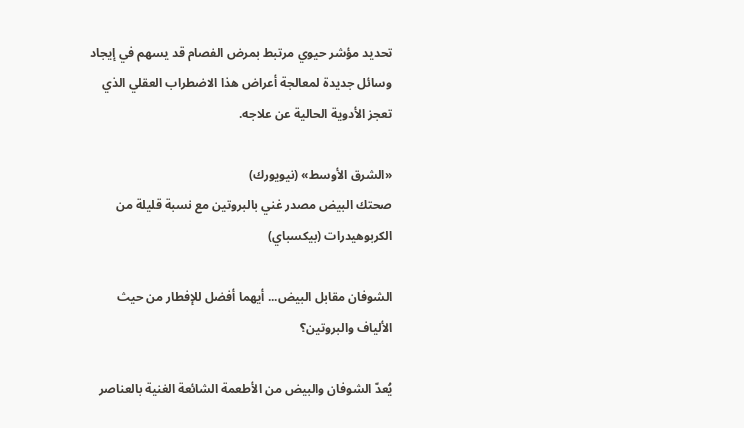تحديد مؤشر حيوي مرتبط بمرض الفصام قد يسهم في إيجاد وسائل جديدة لمعالجة أعراض هذا الاضطراب العقلي الذي تعجز الأدوية الحالية عن علاجه.

«الشرق الأوسط» (نيويورك)
صحتك البيض مصدر غني بالبروتين مع نسبة قليلة من الكربوهيدرات (بيكسباي)

الشوفان مقابل البيض... أيهما أفضل للإفطار من حيث الألياف والبروتين؟

يُعدّ الشوفان والبيض من الأطعمة الشائعة الغنية بالعناصر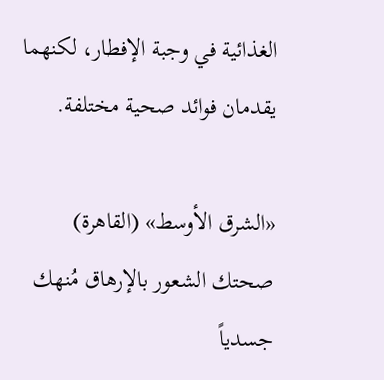الغذائية في وجبة الإفطار، لكنهما يقدمان فوائد صحية مختلفة.

«الشرق الأوسط» (القاهرة)
صحتك الشعور بالإرهاق مُنهك جسدياً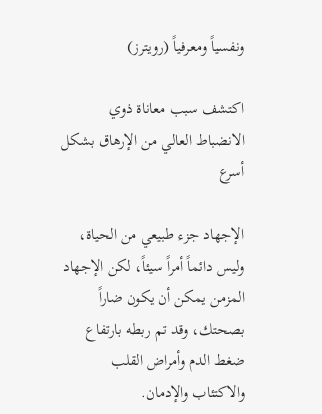ونفسياً ومعرفياً (رويترز)

اكتشف سبب معاناة ذوي الانضباط العالي من الإرهاق بشكل أسرع

الإجهاد جزء طبيعي من الحياة، وليس دائماً أمراً سيئاً، لكن الإجهاد المزمن يمكن أن يكون ضاراً بصحتك، وقد تم ربطه بارتفاع ضغط الدم وأمراض القلب والاكتئاب والإدمان.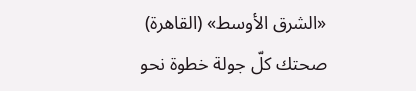«الشرق الأوسط» (القاهرة)
صحتك كلّ جولة خطوة نحو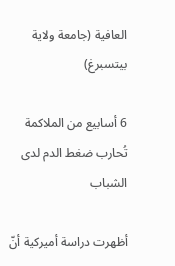العافية (جامعة ولاية بيتسبرغ)

6 أسابيع من الملاكمة تُحارب ضغط الدم لدى الشباب

أظهرت دراسة أميركية أنّ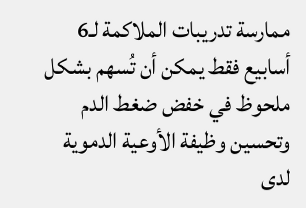ممارسة تدريبات الملاكمة لـ6 أسابيع فقط يمكن أن تُسهم بشكل ملحوظ في خفض ضغط الدم وتحسين وظيفة الأوعية الدموية لدى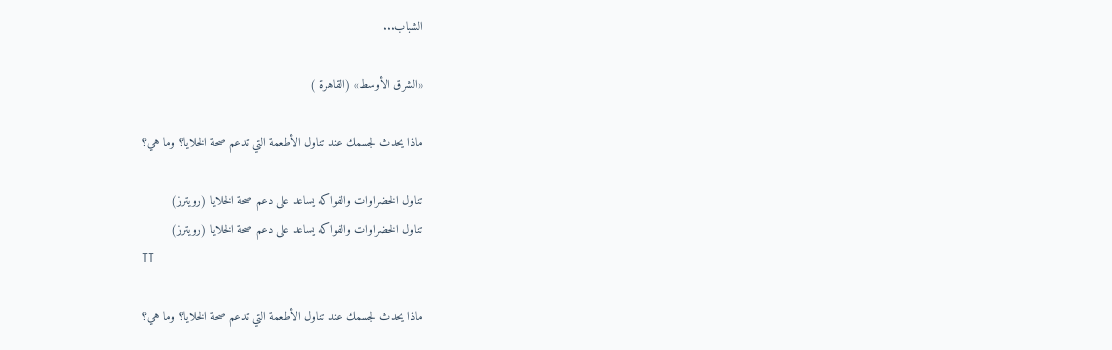الشباب...

«الشرق الأوسط» (القاهرة )

ماذا يحدث لجسمك عند تناول الأطعمة التي تدعم صحة الخلايا؟ وما هي؟

تناول الخضراوات والفواكه يساعد على دعم صحة الخلايا (رويترز)
تناول الخضراوات والفواكه يساعد على دعم صحة الخلايا (رويترز)
TT

ماذا يحدث لجسمك عند تناول الأطعمة التي تدعم صحة الخلايا؟ وما هي؟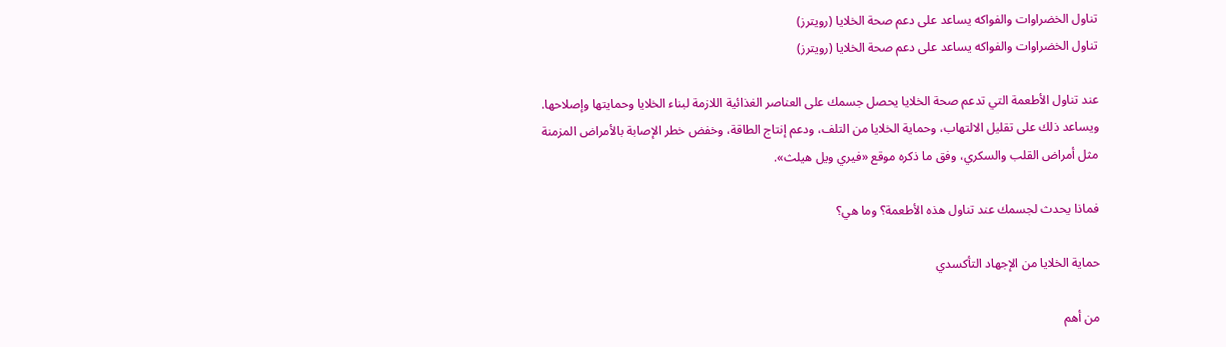تناول الخضراوات والفواكه يساعد على دعم صحة الخلايا (رويترز)
تناول الخضراوات والفواكه يساعد على دعم صحة الخلايا (رويترز)

عند تناول الأطعمة التي تدعم صحة الخلايا يحصل جسمك على العناصر الغذائية اللازمة لبناء الخلايا وحمايتها وإصلاحها. ويساعد ذلك على تقليل الالتهاب، وحماية الخلايا من التلف، ودعم إنتاج الطاقة، وخفض خطر الإصابة بالأمراض المزمنة مثل أمراض القلب والسكري، وفق ما ذكره موقع «فيري ويل هيلث».

فماذا يحدث لجسمك عند تناول هذه الأطعمة؟ وما هي؟

حماية الخلايا من الإجهاد التأكسدي

من أهم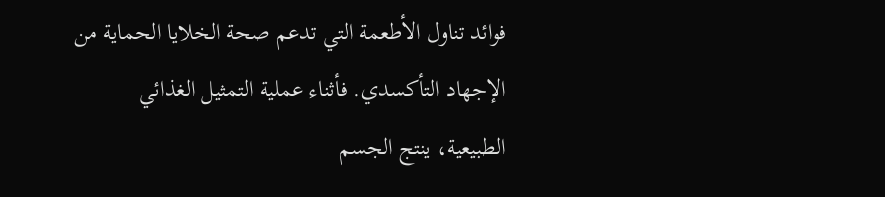فوائد تناول الأطعمة التي تدعم صحة الخلايا الحماية من الإجهاد التأكسدي. فأثناء عملية التمثيل الغذائي الطبيعية، ينتج الجسم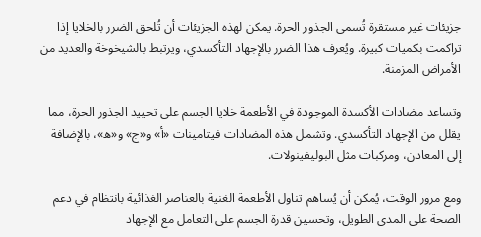جزيئات غير مستقرة تُسمى الجذور الحرة. يمكن لهذه الجزيئات أن تُلحق الضرر بالخلايا إذا تراكمت بكميات كبيرة. ويُعرف هذا الضرر بالإجهاد التأكسدي، ويرتبط بالشيخوخة والعديد من الأمراض المزمنة.

وتساعد مضادات الأكسدة الموجودة في الأطعمة خلايا الجسم على تحييد الجذور الحرة، مما يقلل من الإجهاد التأكسدي. وتشمل هذه المضادات فيتامينات «أ» و«ج» و«ه»، بالإضافة إلى المعادن، ومركبات مثل البوليفينولات.

ومع مرور الوقت، يُمكن أن يُساهم تناول الأطعمة الغنية بالعناصر الغذائية بانتظام في دعم الصحة على المدى الطويل، وتحسين قدرة الجسم على التعامل مع الإجهاد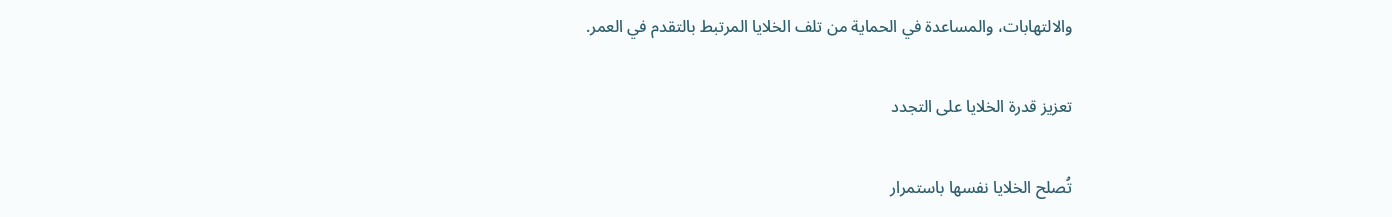والالتهابات، والمساعدة في الحماية من تلف الخلايا المرتبط بالتقدم في العمر.

تعزيز قدرة الخلايا على التجدد

تُصلح الخلايا نفسها باستمرار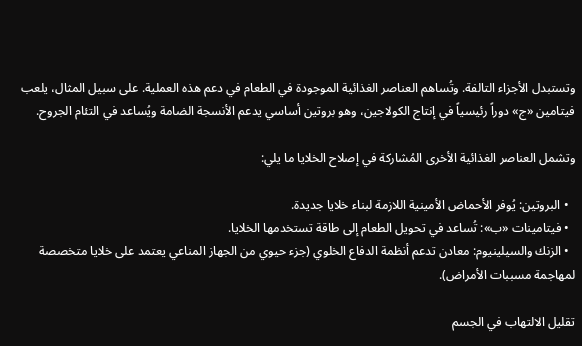وتستبدل الأجزاء التالفة. وتُساهم العناصر الغذائية الموجودة في الطعام في دعم هذه العملية. على سبيل المثال، يلعب فيتامين «ج» دوراً رئيسياً في إنتاج الكولاجين، وهو بروتين أساسي يدعم الأنسجة الضامة ويُساعد في التئام الجروح.

وتشمل العناصر الغذائية الأخرى المُشاركة في إصلاح الخلايا ما يلي:

  • البروتين: يُوفر الأحماض الأمينية اللازمة لبناء خلايا جديدة.
  • فيتامينات «ب»: تُساعد في تحويل الطعام إلى طاقة تستخدمها الخلايا.
  • الزنك والسيلينيوم: معادن تدعم أنظمة الدفاع الخلوي (جزء حيوي من الجهاز المناعي يعتمد على خلايا متخصصة لمهاجمة مسببات الأمراض).

تقليل الالتهاب في الجسم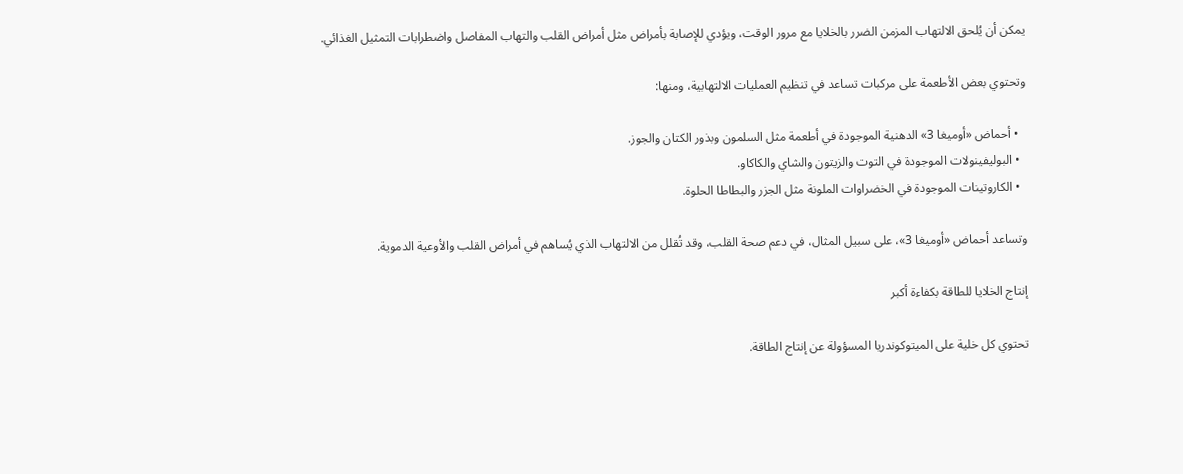يمكن أن يُلحق الالتهاب المزمن الضرر بالخلايا مع مرور الوقت، ويؤدي للإصابة بأمراض مثل أمراض القلب والتهاب المفاصل واضطرابات التمثيل الغذائي.

وتحتوي بعض الأطعمة على مركبات تساعد في تنظيم العمليات الالتهابية، ومنها:

  • أحماض «أوميغا 3» الدهنية الموجودة في أطعمة مثل السلمون وبذور الكتان والجوز.
  • البوليفينولات الموجودة في التوت والزيتون والشاي والكاكاو.
  • الكاروتينات الموجودة في الخضراوات الملونة مثل الجزر والبطاطا الحلوة.

وتساعد أحماض «أوميغا 3»، على سبيل المثال، في دعم صحة القلب، وقد تُقلل من الالتهاب الذي يُساهم في أمراض القلب والأوعية الدموية.

إنتاج الخلايا للطاقة بكفاءة أكبر

تحتوي كل خلية على الميتوكوندريا المسؤولة عن إنتاج الطاقة.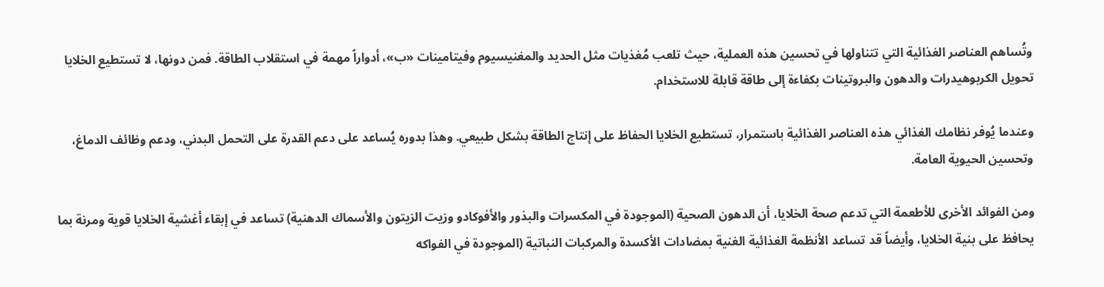وتُساهم العناصر الغذائية التي تتناولها في تحسين هذه العملية، حيث تلعب مُغذيات مثل الحديد والمغنيسيوم وفيتامينات «ب»، أدواراً مهمة في استقلاب الطاقة. فمن دونها، لا تستطيع الخلايا تحويل الكربوهيدرات والدهون والبروتينات بكفاءة إلى طاقة قابلة للاستخدام.

وعندما يُوفر نظامك الغذائي هذه العناصر الغذائية باستمرار، تستطيع الخلايا الحفاظ على إنتاج الطاقة بشكل طبيعي. وهذا بدوره يُساعد على دعم القدرة على التحمل البدني، ودعم وظائف الدماغ، وتحسين الحيوية العامة.

ومن الفوائد الأخرى للأطعمة التي تدعم صحة الخلايا، أن الدهون الصحية (الموجودة في المكسرات والبذور والأفوكادو وزيت الزيتون والأسماك الدهنية) تساعد في إبقاء أغشية الخلايا قوية ومرنة بما يحافظ على بنية الخلايا، وأيضاً قد تساعد الأنظمة الغذائية الغنية بمضادات الأكسدة والمركبات النباتية (الموجودة في الفواكه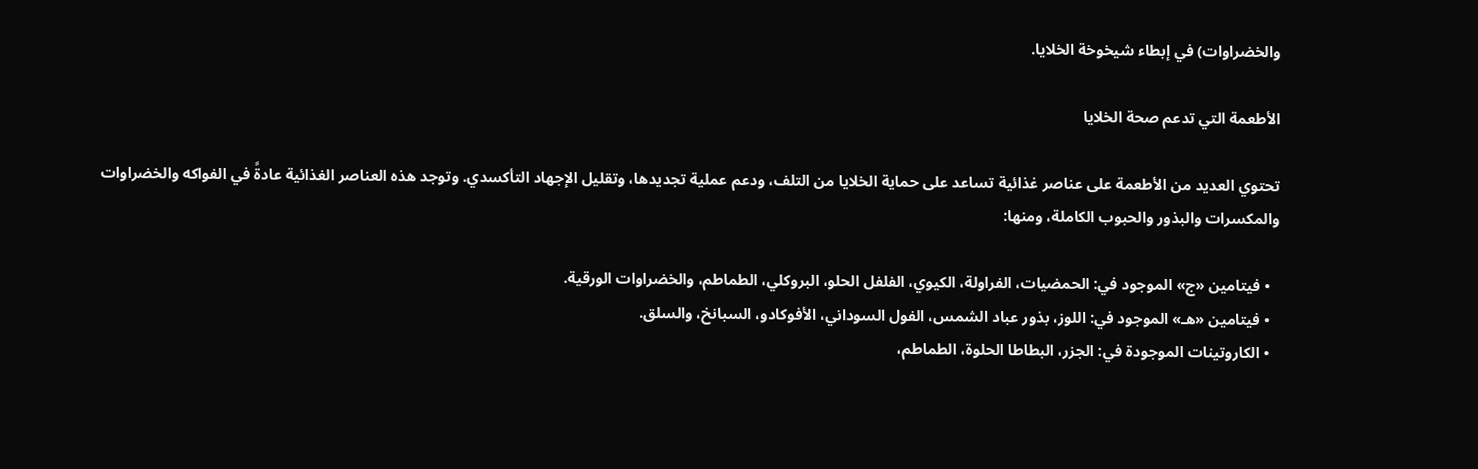والخضراوات) في إبطاء شيخوخة الخلايا.

الأطعمة التي تدعم صحة الخلايا

تحتوي العديد من الأطعمة على عناصر غذائية تساعد على حماية الخلايا من التلف، ودعم عملية تجديدها، وتقليل الإجهاد التأكسدي. وتوجد هذه العناصر الغذائية عادةً في الفواكه والخضراوات والمكسرات والبذور والحبوب الكاملة، ومنها:

  • فيتامين «ج» الموجود في: الحمضيات، الفراولة، الكيوي، الفلفل الحلو، البروكلي، الطماطم، والخضراوات الورقية.
  • فيتامين «هـ» الموجود في: اللوز، بذور عباد الشمس، الفول السوداني، الأفوكادو، السبانخ، والسلق.
  • الكاروتينات الموجودة في: الجزر، البطاطا الحلوة، الطماطم،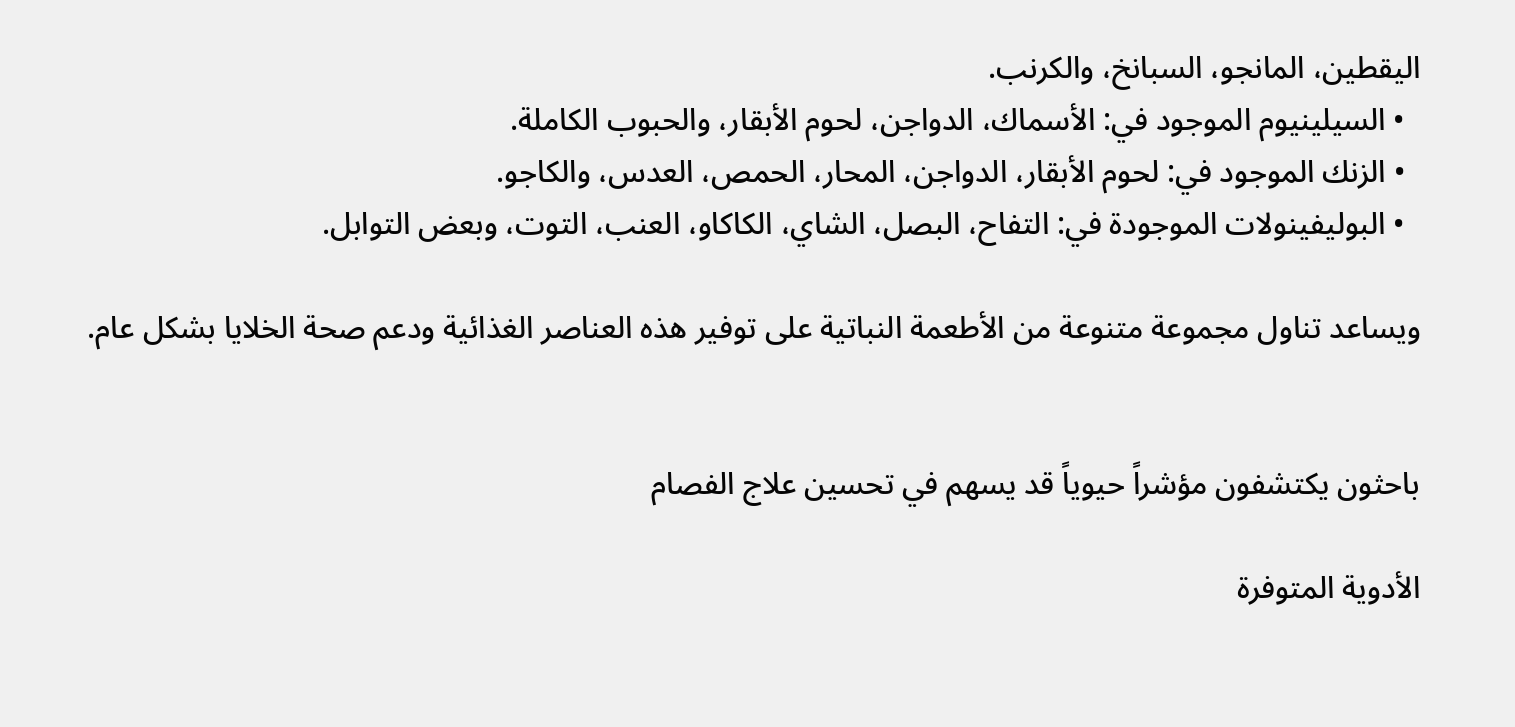اليقطين، المانجو، السبانخ، والكرنب.
  • السيلينيوم الموجود في: الأسماك، الدواجن، لحوم الأبقار، والحبوب الكاملة.
  • الزنك الموجود في: لحوم الأبقار، الدواجن، المحار، الحمص، العدس، والكاجو.
  • البوليفينولات الموجودة في: التفاح، البصل، الشاي، الكاكاو، العنب، التوت، وبعض التوابل.

ويساعد تناول مجموعة متنوعة من الأطعمة النباتية على توفير هذه العناصر الغذائية ودعم صحة الخلايا بشكل عام.


باحثون يكتشفون مؤشراً حيوياً قد يسهم في تحسين علاج الفصام

الأدوية المتوفرة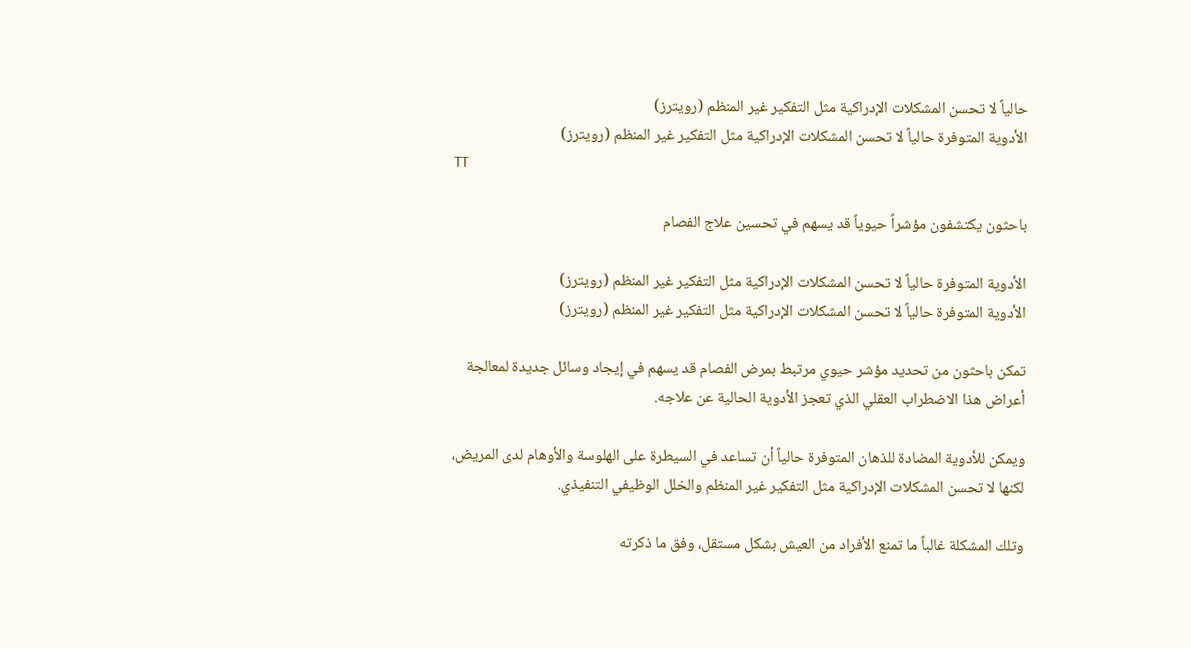حالياً لا تحسن المشكلات الإدراكية مثل التفكير غير المنظم (رويترز)
الأدوية المتوفرة حالياً لا تحسن المشكلات الإدراكية مثل التفكير غير المنظم (رويترز)
TT

باحثون يكتشفون مؤشراً حيوياً قد يسهم في تحسين علاج الفصام

الأدوية المتوفرة حالياً لا تحسن المشكلات الإدراكية مثل التفكير غير المنظم (رويترز)
الأدوية المتوفرة حالياً لا تحسن المشكلات الإدراكية مثل التفكير غير المنظم (رويترز)

تمكن باحثون من تحديد مؤشر حيوي مرتبط بمرض الفصام قد يسهم في إيجاد وسائل جديدة لمعالجة أعراض هذا الاضطراب العقلي الذي تعجز الأدوية الحالية عن علاجه.

ويمكن للأدوية المضادة للذهان المتوفرة حالياً أن تساعد في السيطرة على الهلوسة والأوهام لدى المريض، لكنها لا تحسن المشكلات الإدراكية مثل التفكير غير المنظم والخلل الوظيفي التنفيذي.

وتلك المشكلة غالباً ما تمنع الأفراد من العيش بشكل مستقل، وفق ما ذكرته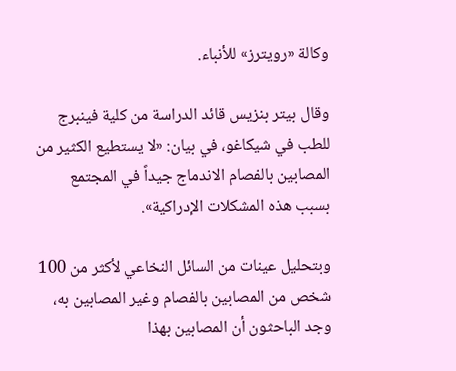وكالة «رويترز» للأنباء.

وقال بيتر بنزيس قائد الدراسة من كلية فينبرج للطب في شيكاغو، في بيان: «لا يستطيع الكثير من المصابين بالفصام الاندماج جيداً في المجتمع بسبب هذه المشكلات الإدراكية».

وبتحليل عينات من السائل النخاعي لأكثر من 100 شخص من المصابين بالفصام وغير المصابين به، وجد الباحثون أن المصابين بهذا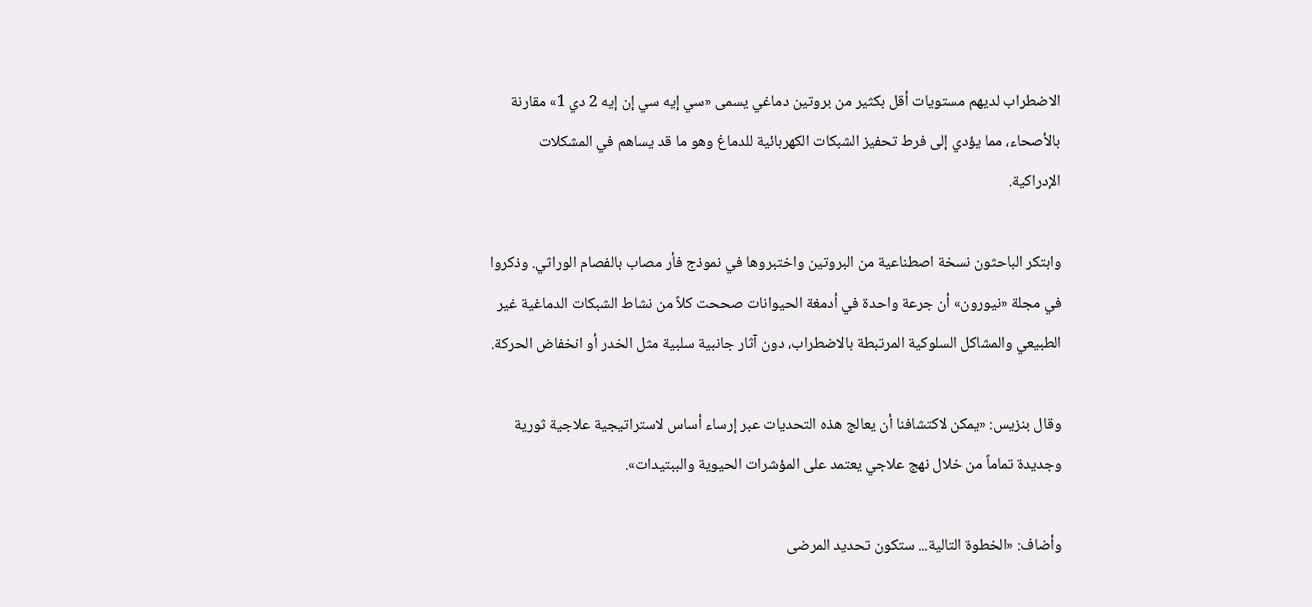الاضطراب لديهم مستويات أقل بكثير من بروتين دماغي يسمى «سي إيه سي إن إيه 2 دي 1» مقارنة بالأصحاء، مما يؤدي إلى فرط تحفيز الشبكات الكهربائية للدماغ وهو ما قد يساهم في المشكلات الإدراكية.

وابتكر الباحثون نسخة اصطناعية من البروتين واختبروها في نموذج فأر مصاب بالفصام الوراثي. وذكروا في مجلة «نيورون» أن جرعة واحدة في أدمغة الحيوانات صححت كلاً من نشاط الشبكات الدماغية غير الطبيعي والمشاكل السلوكية المرتبطة بالاضطراب، دون آثار جانبية سلبية مثل الخدر أو انخفاض الحركة.

وقال بنزيس: «يمكن لاكتشافنا أن يعالج هذه التحديات عبر إرساء أساس لاستراتيجية علاجية ثورية وجديدة تماماً من خلال نهج علاجي يعتمد على المؤشرات الحيوية والببتيدات».

وأضاف: «الخطوة التالية... ستكون تحديد المرضى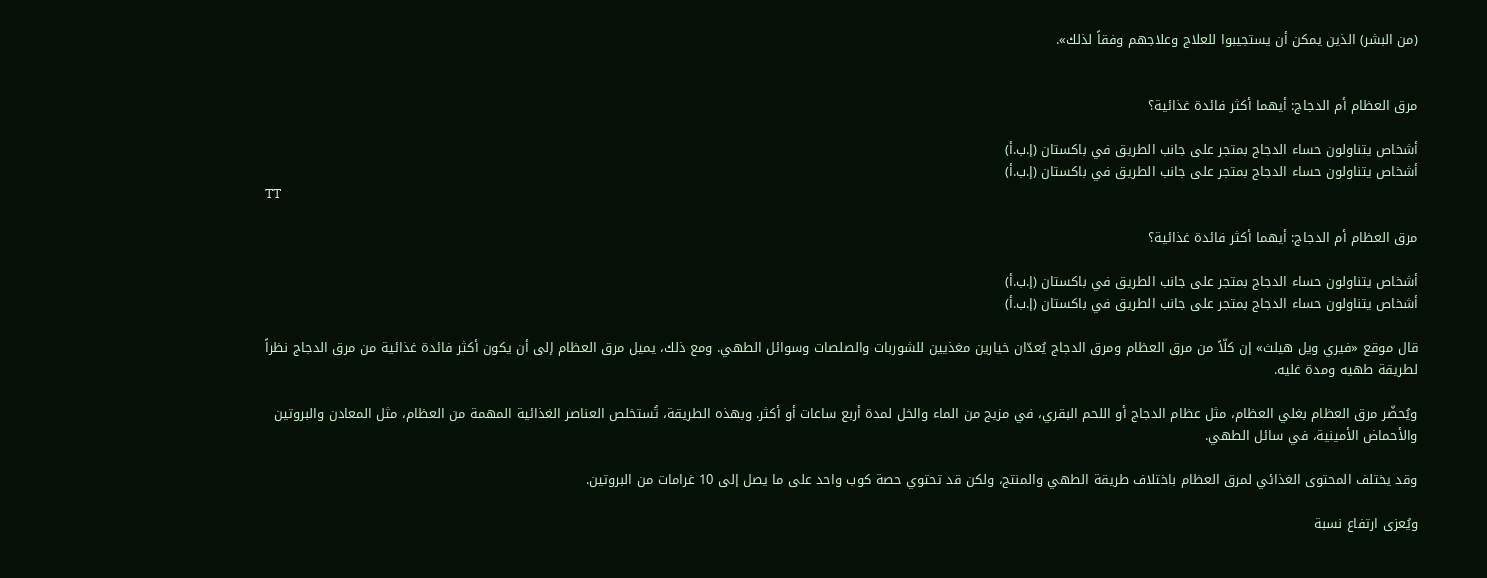(من البشر) الذين يمكن أن يستجيبوا للعلاج وعلاجهم وفقاً لذلك».


مرق العظام أم الدجاج: أيهما أكثر فائدة غذائية؟

أشخاص يتناولون حساء الدجاج بمتجر على جانب الطريق في باكستان (إ.ب.أ)
أشخاص يتناولون حساء الدجاج بمتجر على جانب الطريق في باكستان (إ.ب.أ)
TT

مرق العظام أم الدجاج: أيهما أكثر فائدة غذائية؟

أشخاص يتناولون حساء الدجاج بمتجر على جانب الطريق في باكستان (إ.ب.أ)
أشخاص يتناولون حساء الدجاج بمتجر على جانب الطريق في باكستان (إ.ب.أ)

قال موقع «فيري ويل هيلث» إن كلّاً من مرق العظام ومرق الدجاج يُعدّان خيارين مغذيين للشوربات والصلصات وسوائل الطهي. ومع ذلك، يميل مرق العظام إلى أن يكون أكثر فائدة غذائية من مرق الدجاج نظراً لطريقة طهيه ومدة غليه.

ويُحضّر مرق العظام بغلي العظام، مثل عظام الدجاج أو اللحم البقري، في مزيج من الماء والخل لمدة أربع ساعات أو أكثر. وبهذه الطريقة، تُستخلص العناصر الغذائية المهمة من العظام، مثل المعادن والبروتين والأحماض الأمينية، في سائل الطهي.

وقد يختلف المحتوى الغذائي لمرق العظام باختلاف طريقة الطهي والمنتج، ولكن قد تحتوي حصة كوب واحد على ما يصل إلى 10 غرامات من البروتين.

ويُعزى ارتفاع نسبة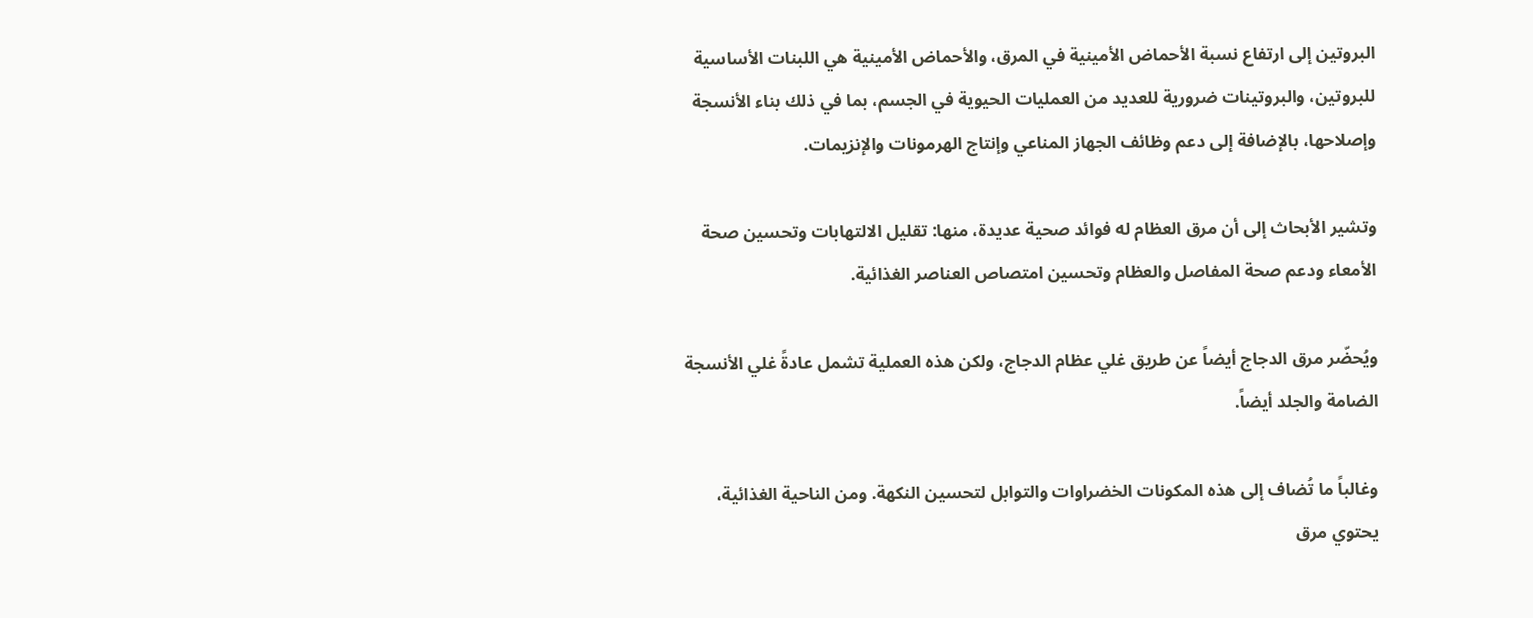البروتين إلى ارتفاع نسبة الأحماض الأمينية في المرق، والأحماض الأمينية هي اللبنات الأساسية للبروتين، والبروتينات ضرورية للعديد من العمليات الحيوية في الجسم، بما في ذلك بناء الأنسجة وإصلاحها، بالإضافة إلى دعم وظائف الجهاز المناعي وإنتاج الهرمونات والإنزيمات.

وتشير الأبحاث إلى أن مرق العظام له فوائد صحية عديدة، منها: تقليل الالتهابات وتحسين صحة الأمعاء ودعم صحة المفاصل والعظام وتحسين امتصاص العناصر الغذائية.

ويُحضّر مرق الدجاج أيضاً عن طريق غلي عظام الدجاج، ولكن هذه العملية تشمل عادةً غلي الأنسجة الضامة والجلد أيضاً.

وغالباً ما تُضاف إلى هذه المكونات الخضراوات والتوابل لتحسين النكهة. ومن الناحية الغذائية، يحتوي مرق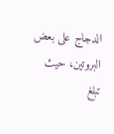الدجاج على بعض البروتين، حيث تبلغ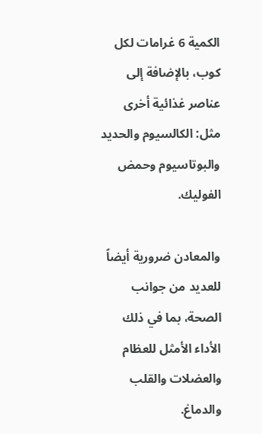الكمية 6 غرامات لكل كوب، بالإضافة إلى عناصر غذائية أخرى مثل: الكالسيوم والحديد والبوتاسيوم وحمض الفوليك.

والمعادن ضرورية أيضاً للعديد من جوانب الصحة، بما في ذلك الأداء الأمثل للعظام والعضلات والقلب والدماغ.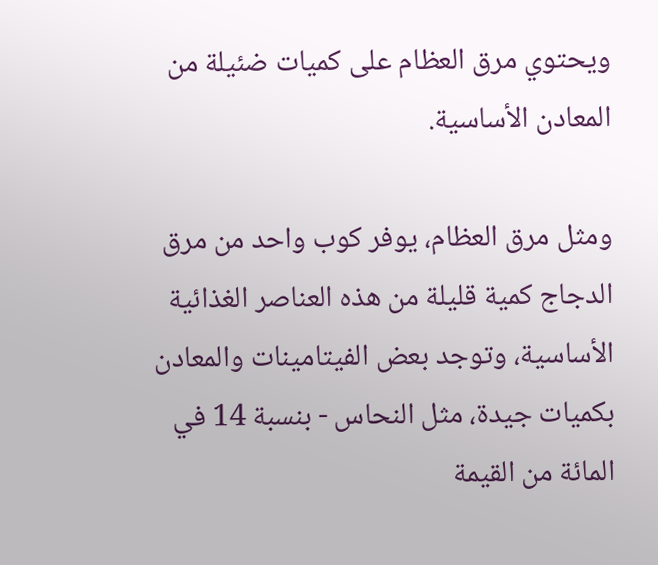ويحتوي مرق العظام على كميات ضئيلة من المعادن الأساسية.

ومثل مرق العظام، يوفر كوب واحد من مرق الدجاج كمية قليلة من هذه العناصر الغذائية الأساسية، وتوجد بعض الفيتامينات والمعادن بكميات جيدة، مثل النحاس - بنسبة 14 في المائة من القيمة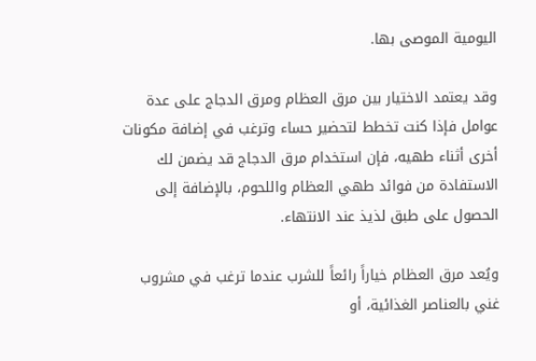اليومية الموصى بها.

وقد يعتمد الاختيار بين مرق العظام ومرق الدجاج على عدة عوامل فإذا كنت تخطط لتحضير حساء وترغب في إضافة مكونات أخرى أثناء طهيه، فإن استخدام مرق الدجاج قد يضمن لك الاستفادة من فوائد طهي العظام واللحوم، بالإضافة إلى الحصول على طبق لذيذ عند الانتهاء.

ويُعد مرق العظام خياراً رائعاً للشرب عندما ترغب في مشروب غني بالعناصر الغذائية، أو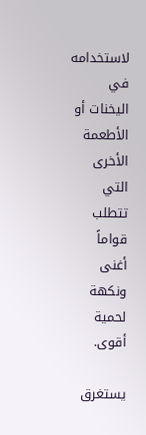لاستخدامه في اليخنات أو الأطعمة الأخرى التي تتطلب قواماً أغنى ونكهة لحمية أقوى.

يستغرق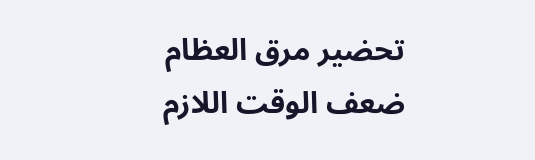تحضير مرق العظام ضعف الوقت اللازم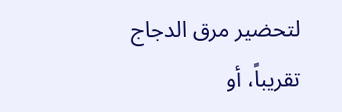لتحضير مرق الدجاج تقريباً، أو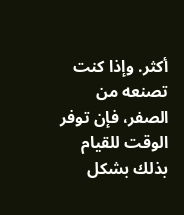أكثر. وإذا كنت تصنعه من الصفر، فإن توفر الوقت للقيام بذلك بشكل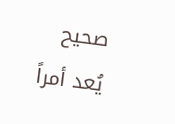صحيح يُعد أمراً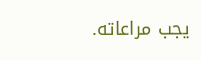يجب مراعاته.